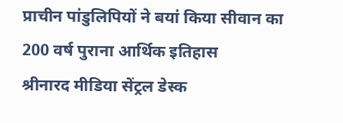प्राचीन पांडुलिपियों ने बयां किया सीवान का 200 वर्ष पुराना आर्थिक इतिहास
श्रीनारद मीडिया सेंट्रल डेस्क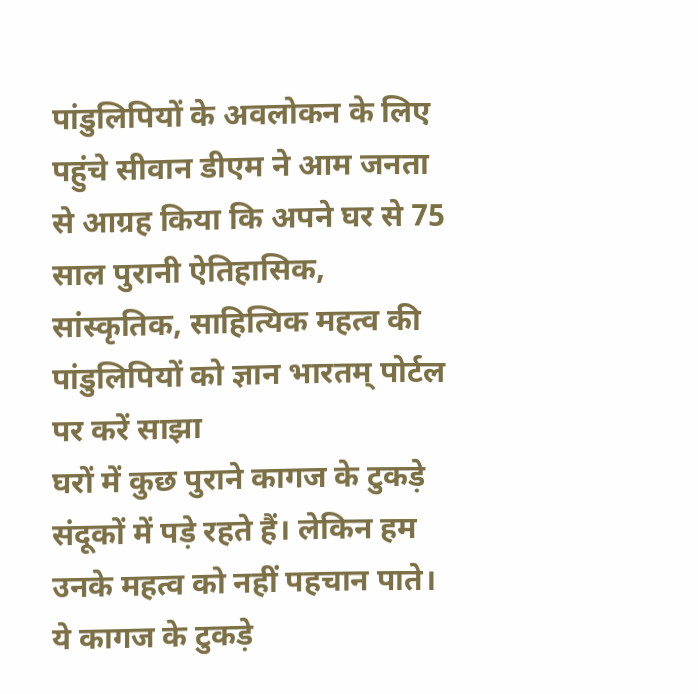पांडुलिपियों के अवलोकन के लिए पहुंचे सीवान डीएम ने आम जनता से आग्रह किया कि अपने घर से 75 साल पुरानी ऐतिहासिक, सांस्कृतिक, साहित्यिक महत्व की पांडुलिपियों को ज्ञान भारतम् पोर्टल पर करें साझा
घरों में कुछ पुराने कागज के टुकड़े संदूकों में पड़े रहते हैं। लेकिन हम उनके महत्व को नहीं पहचान पाते। ये कागज के टुकड़े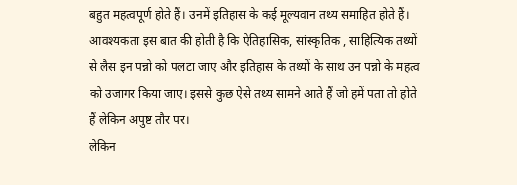बहुत महत्वपूर्ण होते हैं। उनमें इतिहास के कई मूल्यवान तथ्य समाहित होते हैं। आवश्यकता इस बात की होती है कि ऐतिहासिक, सांस्कृतिक , साहित्यिक तथ्यों से लैस इन पन्नो को पलटा जाए और इतिहास के तथ्यों के साथ उन पन्नो के महत्व को उजागर किया जाए। इससे कुछ ऐसे तथ्य सामने आते हैं जो हमें पता तो होते हैं लेकिन अपुष्ट तौर पर।
लेकिन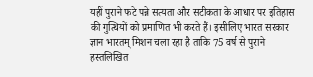यहीं पुराने फटे पन्ने सत्यता और सटीकता के आधार पर इतिहास की गुत्थियों को प्रमाणित भी करते हैं। इसीलिए भारत सरकार ज्ञान भारतम् मिशन चला रहा है ताकि 75 वर्ष से पुराने हस्तलिखित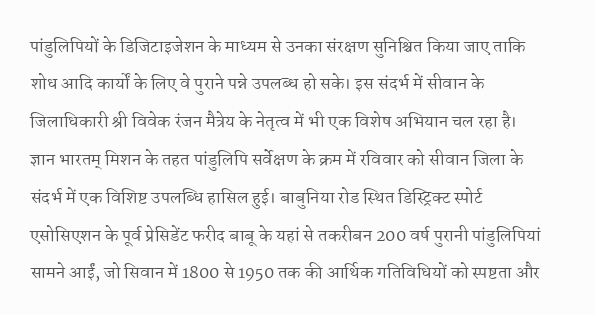पांडुलिपियों के डिजिटाइजेशन के माध्यम से उनका संरक्षण सुनिश्चित किया जाए ताकि शोध आदि कार्यों के लिए वे पुराने पन्ने उपलब्ध हो सके। इस संदर्भ में सीवान के जिलाधिकारी श्री विवेक रंजन मैत्रेय के नेतृत्व में भी एक विशेष अभियान चल रहा है।
ज्ञान भारतम् मिशन के तहत पांडुलिपि सर्वेक्षण के क्रम में रविवार को सीवान जिला के संदर्भ में एक विशिष्ट उपलब्धि हासिल हुई। बाबुनिया रोड स्थित डिस्ट्रिक्ट स्पोर्ट एसोसिएशन के पूर्व प्रेसिडेंट फरीद बाबू के यहां से तकरीबन 200 वर्ष पुरानी पांडुलिपियां सामने आईं, जो सिवान में 1800 से 1950 तक की आर्थिक गतिविधियों को स्पष्टता और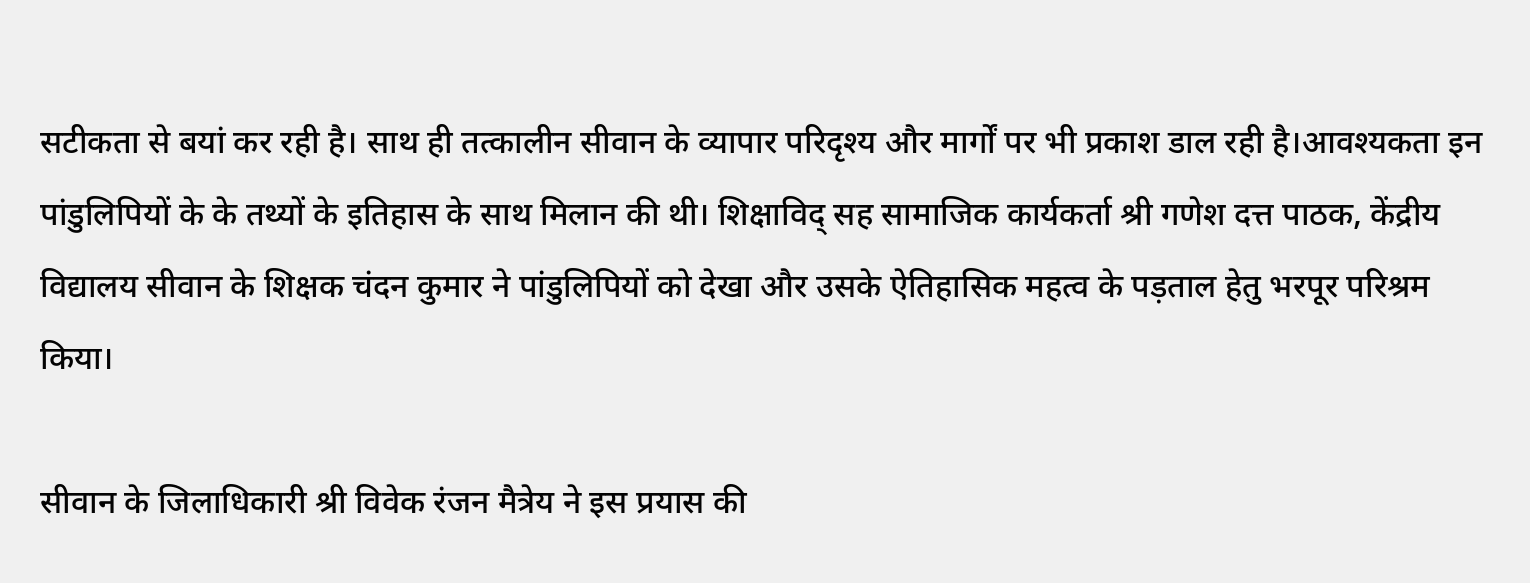सटीकता से बयां कर रही है। साथ ही तत्कालीन सीवान के व्यापार परिदृश्य और मार्गों पर भी प्रकाश डाल रही है।आवश्यकता इन पांडुलिपियों के के तथ्यों के इतिहास के साथ मिलान की थी। शिक्षाविद् सह सामाजिक कार्यकर्ता श्री गणेश दत्त पाठक, केंद्रीय विद्यालय सीवान के शिक्षक चंदन कुमार ने पांडुलिपियों को देखा और उसके ऐतिहासिक महत्व के पड़ताल हेतु भरपूर परिश्रम किया।

सीवान के जिलाधिकारी श्री विवेक रंजन मैत्रेय ने इस प्रयास की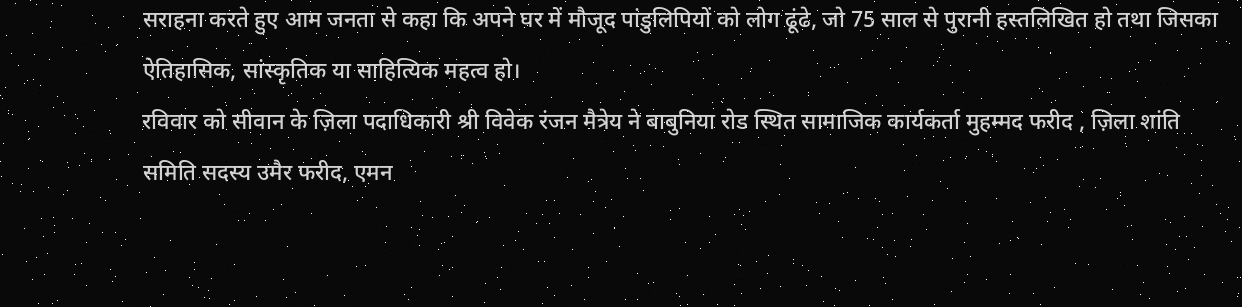सराहना करते हुए आम जनता से कहा कि अपने घर में मौजूद पांडुलिपियों को लोग ढूंढे, जो 75 साल से पुरानी हस्तलिखित हो तथा जिसका ऐतिहासिक, सांस्कृतिक या साहित्यिक महत्व हो।
रविवार को सीवान के ज़िला पदाधिकारी श्री विवेक रंजन मैत्रेय ने बाबुनिया रोड स्थित सामाजिक कार्यकर्ता मुहम्मद फरीद , ज़िला शांति समिति सदस्य उमैर फरीद, एमन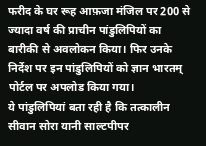फरीद के घर रूह आफ़जा मंजिल पर 200 से ज्यादा वर्ष की प्राचीन पांडुलिपियों का बारीकी से अवलोकन किया। फिर उनके निर्देश पर इन पांडुलिपियों को ज्ञान भारतम् पोर्टल पर अपलोड किया गया।
ये पांडुलिपियां बता रही है कि तत्कालीन सीवान सोरा यानी साल्टपीपर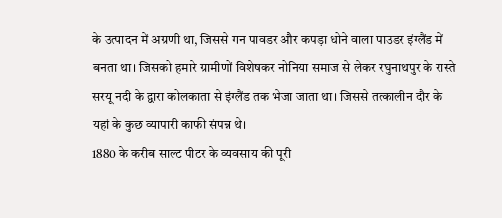के उत्पादन में अग्रणी था, जिससे गन पावडर और कपड़ा धोने वाला पाउडर इंग्लैंड में बनता था। जिसको हमारे ग्रामीणों विशेषकर नोनिया समाज से लेकर रघुनाथपुर के रास्ते सरयू नदी के द्वारा कोलकाता से इंग्लैंड तक भेजा जाता था। जिससे तत्कालीन दौर के यहां के कुछ व्यापारी काफी संपन्न थे।
1880 के करीब साल्ट पीटर के व्यवसाय की पूरी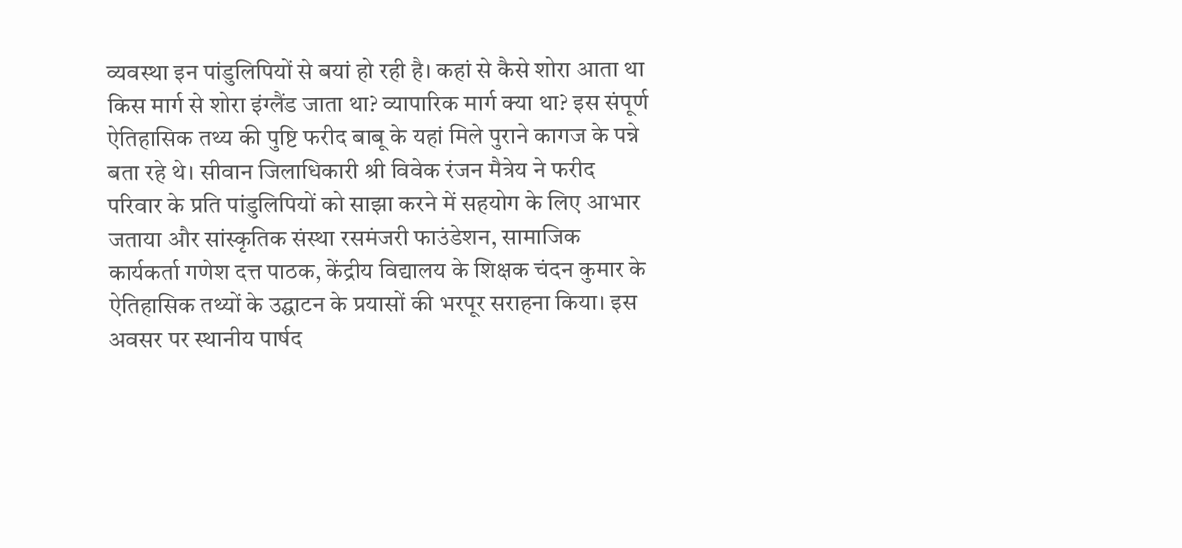व्यवस्था इन पांडुलिपियों से बयां हो रही है। कहां से कैसे शोरा आता था किस मार्ग से शोरा इंग्लैंड जाता था? व्यापारिक मार्ग क्या था? इस संपूर्ण ऐतिहासिक तथ्य की पुष्टि फरीद बाबू के यहां मिले पुराने कागज के पन्ने बता रहे थे। सीवान जिलाधिकारी श्री विवेक रंजन मैत्रेय ने फरीद परिवार के प्रति पांडुलिपियों को साझा करने में सहयोग के लिए आभार जताया और सांस्कृतिक संस्था रसमंजरी फाउंडेशन, सामाजिक कार्यकर्ता गणेश दत्त पाठक, केंद्रीय विद्यालय के शिक्षक चंदन कुमार के ऐतिहासिक तथ्यों के उद्घाटन के प्रयासों की भरपूर सराहना किया। इस अवसर पर स्थानीय पार्षद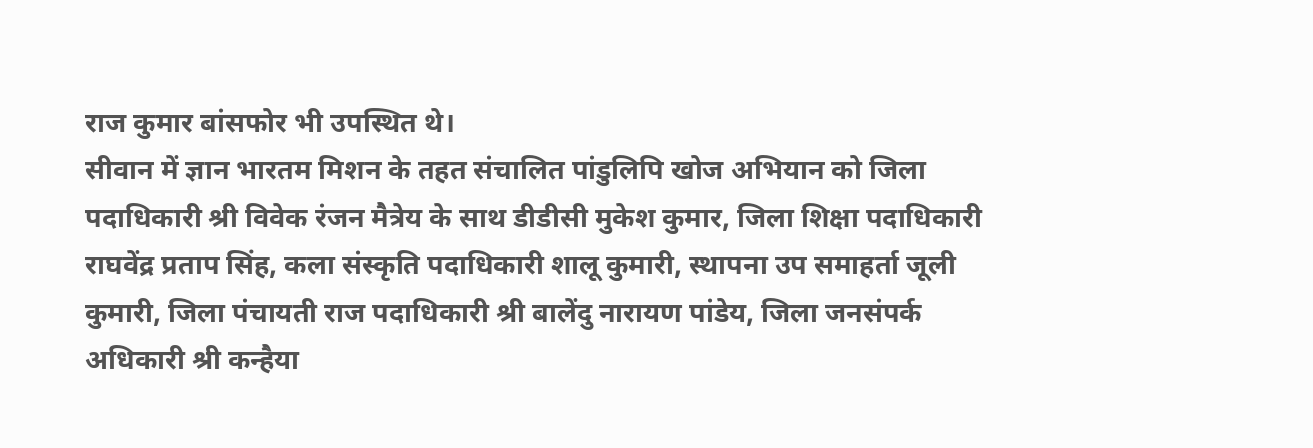राज कुमार बांसफोर भी उपस्थित थे।
सीवान में ज्ञान भारतम मिशन के तहत संचालित पांडुलिपि खोज अभियान को जिला पदाधिकारी श्री विवेक रंजन मैत्रेय के साथ डीडीसी मुकेश कुमार, जिला शिक्षा पदाधिकारी राघवेंद्र प्रताप सिंह, कला संस्कृति पदाधिकारी शालू कुमारी, स्थापना उप समाहर्ता जूली कुमारी, जिला पंचायती राज पदाधिकारी श्री बालेंदु नारायण पांडेय, जिला जनसंपर्क अधिकारी श्री कन्हैया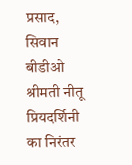प्रसाद, सिवान बीडीओ श्रीमती नीतू प्रियदर्शिनी का निरंतर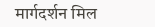मार्गदर्शन मिल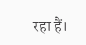रहा हैं।